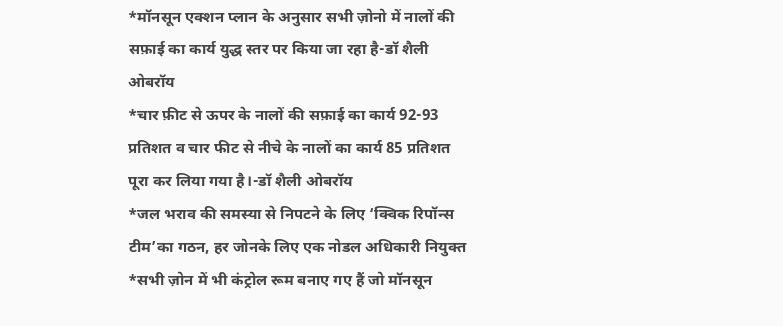*मॉनसून एक्शन प्लान के अनुसार सभी ज़ोनो में नालों की सफ़ाई का कार्य युद्ध स्तर पर किया जा रहा है-डॉ शैली ओबरॉय
*चार फ़ीट से ऊपर के नालों की सफ़ाई का कार्य 92-93 प्रतिशत व चार फीट से नीचे के नालों का कार्य 85 प्रतिशत पूरा कर लिया गया है।-डॉ शैली ओबरॉय
*जल भराव की समस्या से निपटने के लिए ‘क्विक रिपॉन्स टीम’का गठन, हर जोनके लिए एक नोडल अधिकारी नियुक्त
*सभी ज़ोन में भी कंट्रोल रूम बनाए गए हैं जो मॉनसून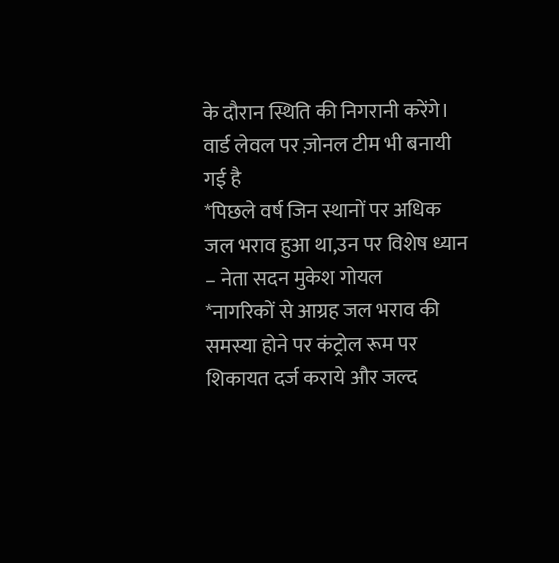के दौरान स्थिति की निगरानी करेंगे। वार्ड लेवल पर ज़ोनल टीम भी बनायी गई है
*पिछले वर्ष जिन स्थानों पर अधिक जल भराव हुआ था,उन पर विशेष ध्यान – नेता सदन मुकेश गोयल
*नागरिकों से आग्रह जल भराव की समस्या होने पर कंट्रोल रूम पर शिकायत दर्ज कराये और जल्द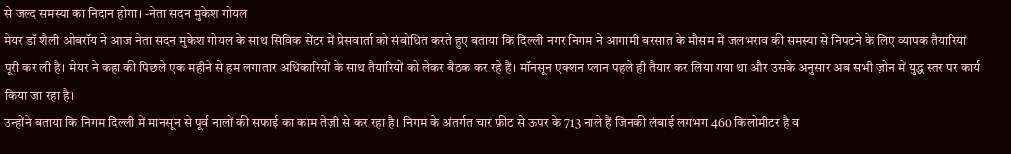से जल्द समस्या का निदान होगा। -नेता सदन मुकेश गोयल
मेयर डॉ शैली ओबरॉय ने आज नेता सदन मुकेश गोयल के साथ सिविक सेंटर में प्रेसवार्ता को संबोधित करते हुए बताया कि दिल्ली नगर निगम ने आगामी बरसात के मौसम में जलभराव की समस्या से निपटने के लिए व्यापक तैयारियां पूरी कर ली है। मेयर ने कहा की पिछले एक महीने से हम लगातार अधिकारियों के साथ तैयारियों को लेकर बैठक कर रहे हैं। मॉनसून एक्शन प्लान पहले ही तैयार कर लिया गया था और उसके अनुसार अब सभी ज़ोन में युद्ध स्तर पर कार्य किया जा रहा है।
उन्होंने बताया कि निगम दिल्ली में मानसून से पूर्व नालों की सफाई का काम तेज़ी से कर रहा है। निगम के अंतर्गत चार फ़ीट से ऊपर के 713 नाले हैं जिनकी लंबाई लगभग 460 किलोमीटर है व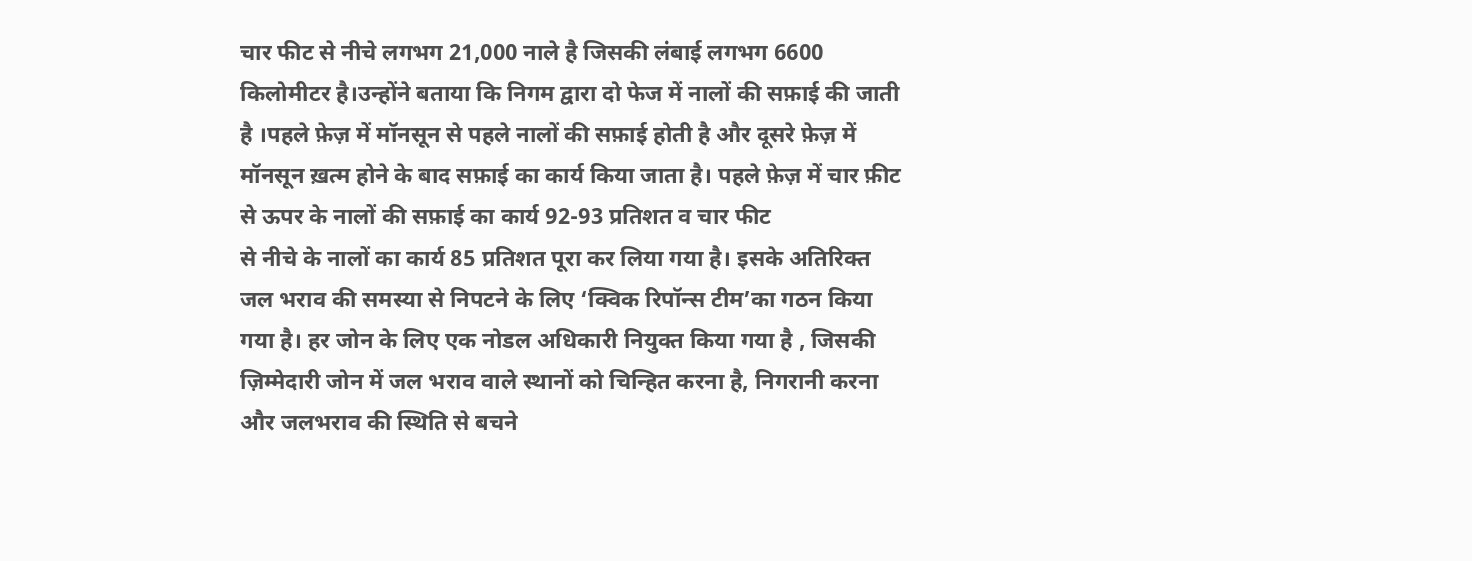चार फीट से नीचे लगभग 21,000 नाले है जिसकी लंबाई लगभग 6600 किलोमीटर है।उन्होंने बताया कि निगम द्वारा दो फेज में नालों की सफ़ाई की जाती है ।पहले फ़ेज़ में मॉनसून से पहले नालों की सफ़ाई होती है और दूसरे फ़ेज़ में मॉनसून ख़त्म होने के बाद सफ़ाई का कार्य किया जाता है। पहले फ़ेज़ में चार फ़ीट से ऊपर के नालों की सफ़ाई का कार्य 92-93 प्रतिशत व चार फीट
से नीचे के नालों का कार्य 85 प्रतिशत पूरा कर लिया गया है। इसके अतिरिक्त जल भराव की समस्या से निपटने के लिए ‘क्विक रिपॉन्स टीम’का गठन किया गया है। हर जोन के लिए एक नोडल अधिकारी नियुक्त किया गया है , जिसकी ज़िम्मेदारी जोन में जल भराव वाले स्थानों को चिन्हित करना है, निगरानी करना और जलभराव की स्थिति से बचने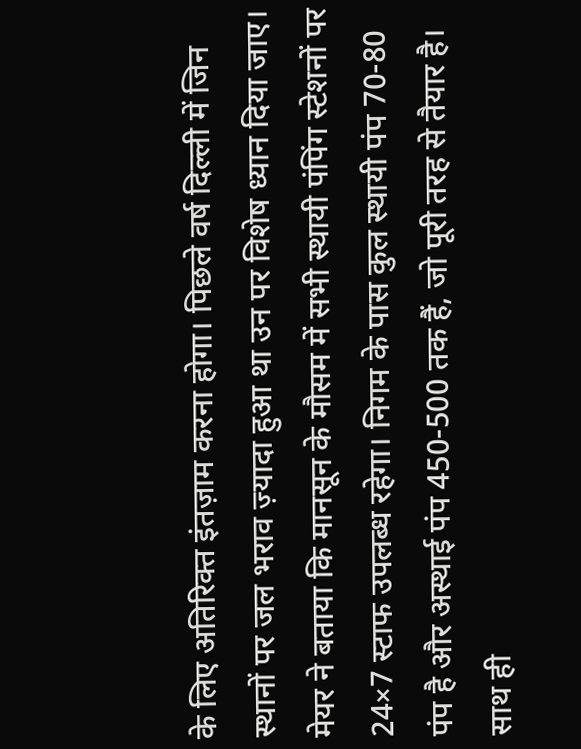के लिए अतिरिक्त इंतज़ाम करना होगा। पिछले वर्ष दिल्ली में जिन स्थानों पर जल भराव ज़्यादा हुआ था उन पर विशेष ध्यान दिया जाए।
मेयर ने बताया कि मानसून के मौसम में सभी स्थायी पंपिंग स्टेशनों पर 24×7 स्टाफ उपलब्ध रहेगा। निगम के पास कुल स्थायी पंप 70-80 पंप है और अस्थाई पंप 450-500 तक हैं, जो पूरी तरह से तैयार है। साथ ही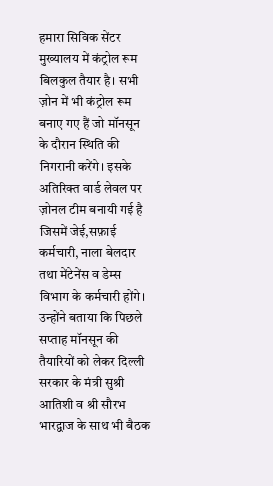हमारा सिविक सेंटर मुख्यालय में कंट्रोल रूम बिलकुल तैयार है। सभी ज़ोन में भी कंट्रोल रूम बनाए गए हैं जो मॉनसून के दौरान स्थिति की निगरानी करेंगे। इसके अतिरिक्त वार्ड लेवल पर ज़ोनल टीम बनायी गई है जिसमें जेई,सफ़ाई कर्मचारी, नाला बेलदार तथा मेंटेनेंस व डेम्स विभाग के कर्मचारी होंगे।
उन्होंने बताया कि पिछले सप्ताह मॉनसून की तैयारियों को लेकर दिल्ली सरकार के मंत्री सुश्री आतिशी व श्री सौरभ भारद्वाज के साथ भी बैठक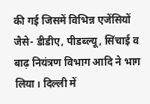की गई जिसमें विभिन्न एजेंसियों जैसे- डीडीए, पीडब्ल्यू, सिंचाई व बाढ़ नियंत्रण विभाग आदि ने भाग लिया। दिल्ली में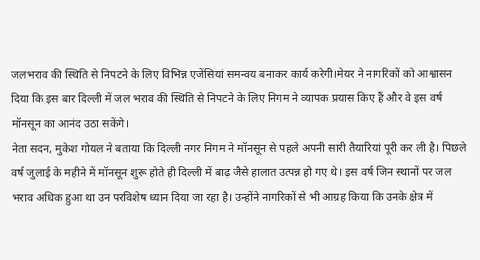जलभराव की स्थिति से निपटने के लिए विभिन्न एजेंसियां समन्वय बनाकर कार्य करेगी।मेयर ने नागरिकों को आश्वासन दिया कि इस बार दिल्ली में जल भराव की स्थिति से निपटने के लिए निगम ने व्यापक प्रयास किए हैं और वे इस वर्ष मॉनसून का आनंद उठा सकेंगे।
नेता सदन, मुकेश गोयल ने बताया कि दिल्ली नगर निगम ने मॉनसून से पहले अपनी सारी तैयारियां पूरी कर ली है। पिछले वर्ष जुलाई के महीने में मॉनसून शुरू होते ही दिल्ली में बाढ़ जैसे हालात उत्पन्न हो गए थे। इस वर्ष जिन स्थानों पर जल भराव अधिक हुआ था उन परविशेष ध्यान दिया जा रहा है। उन्होंने नागरिकों से भी आग्रह किया कि उनके क्षेत्र में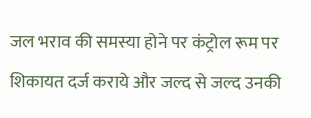जल भराव की समस्या होने पर कंट्रोल रूम पर शिकायत दर्ज कराये और जल्द से जल्द उनकी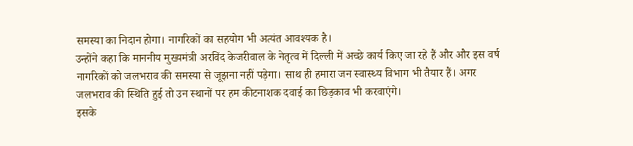समस्या का निदान होगा। नागरिकों का सहयोग भी अत्यंत आवश्यक है।
उन्होंने कहा कि माननीय मुख्यमंत्री अरविंद केजरीवाल के नेतृत्व में दिल्ली में अच्छे कार्य किए जा रहे हैं और और इस वर्ष नागरिकों को जलभराव की समस्या से जूझना नहीं पड़ेगा। साथ ही हमारा जन स्वास्थ्य विभाग भी तैयार हैं। अगर
जलभराव की स्थिति हुई तो उन स्थानों पर हम कीटनाशक दवाई का छिड़काव भी करवाएंगे।
इसके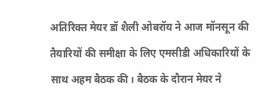अतिरिक्त मेयर डॉ शैली ओबरॉय ने आज मॉनसून की तैयारियों की समीक्षा के लिए एमसीडी अधिकारियों के साथ अहम बैठक की। बैठक के दौरान मेयर ने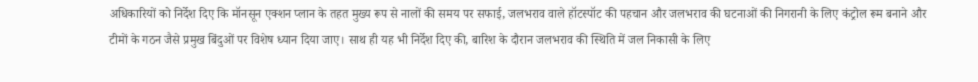अधिकारियों को निर्देश दिए कि मॉनसून एक्शन प्लान के तहत मुख्य रूप से नालों की समय पर सफाई, जलभराव वाले हॉटस्पॉट की पहचान और जलभराव की घटनाओं की निगरानी के लिए कंट्रोल रूम बनाने और टीमों के गठन जैसे प्रमुख बिंदुओं पर विशेष ध्यान दिया जाए। साथ ही यह भी निर्देश दिए की, बारिश के दौरान जलभराव की स्थिति में जल निकासी के लिए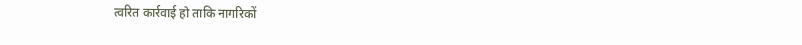त्वरित कार्रवाई हो ताकि नागरिकों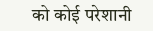को कोई परेशानी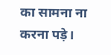का सामना ना करना पड़े।